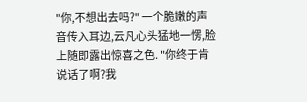"你,不想出去吗?" 一个脆嫩的声音传入耳边,云凡心头猛地一愣,脸上随即露出惊喜之色. "你终于肯说话了啊?我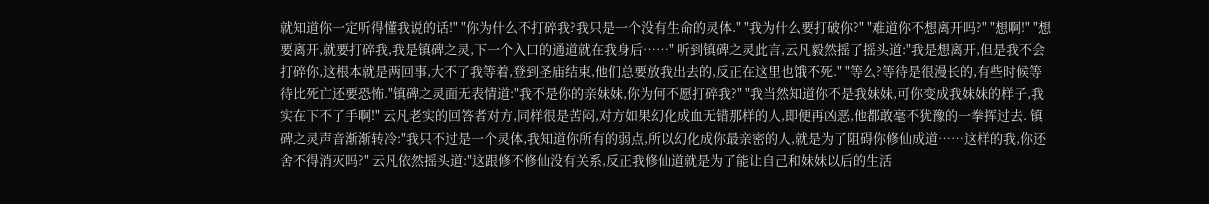就知道你一定听得懂我说的话!" "你为什么不打碎我?我只是一个没有生命的灵体." "我为什么要打破你?" "难道你不想离开吗?" "想啊!" "想要离开,就要打碎我,我是镇碑之灵,下一个入口的通道就在我身后……" 听到镇碑之灵此言,云凡毅然摇了摇头道:"我是想离开,但是我不会打碎你,这根本就是两回事,大不了我等着,登到圣庙结束,他们总要放我出去的,反正在这里也饿不死." "等么?等待是很漫长的,有些时候等待比死亡还要恐怖."镇碑之灵面无表情道:"我不是你的亲妹妹,你为何不愿打碎我?" "我当然知道你不是我妹妹,可你变成我妹妹的样子,我实在下不了手啊!" 云凡老实的回答者对方,同样很是苦闷,对方如果幻化成血无错那样的人,即便再凶恶,他都敢毫不犹豫的一拳挥过去. 镇碑之灵声音渐渐转冷:"我只不过是一个灵体,我知道你所有的弱点,所以幻化成你最亲密的人,就是为了阻碍你修仙成道……这样的我,你还舍不得消灭吗?" 云凡依然摇头道:"这跟修不修仙没有关系,反正我修仙道就是为了能让自己和妹妹以后的生活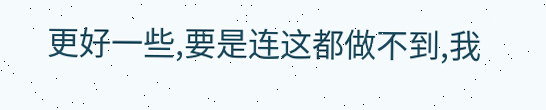更好一些,要是连这都做不到,我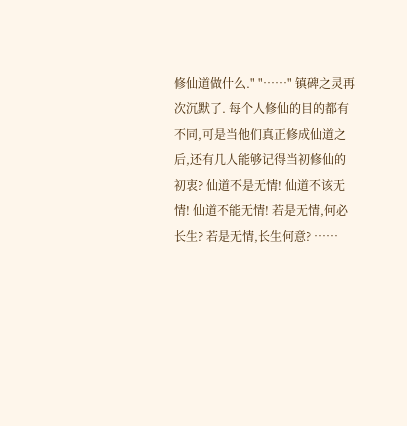修仙道做什么." "……" 镇碑之灵再次沉默了. 每个人修仙的目的都有不同,可是当他们真正修成仙道之后,还有几人能够记得当初修仙的初衷? 仙道不是无情! 仙道不该无情! 仙道不能无情! 若是无情,何必长生? 若是无情,长生何意? ……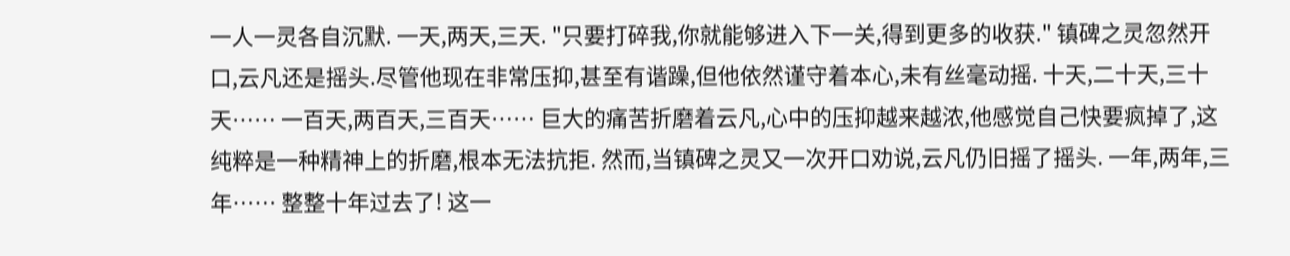一人一灵各自沉默. 一天,两天,三天. "只要打碎我,你就能够进入下一关,得到更多的收获." 镇碑之灵忽然开口,云凡还是摇头.尽管他现在非常压抑,甚至有谐躁,但他依然谨守着本心,未有丝毫动摇. 十天,二十天,三十天…… 一百天,两百天,三百天…… 巨大的痛苦折磨着云凡,心中的压抑越来越浓,他感觉自己快要疯掉了,这纯粹是一种精神上的折磨,根本无法抗拒. 然而,当镇碑之灵又一次开口劝说,云凡仍旧摇了摇头. 一年,两年,三年…… 整整十年过去了! 这一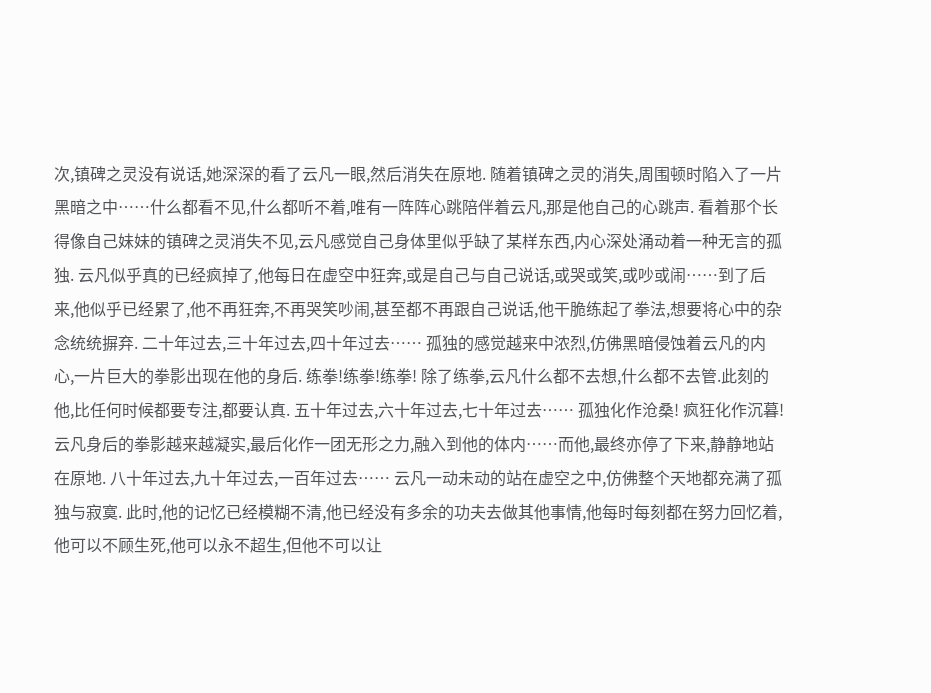次,镇碑之灵没有说话,她深深的看了云凡一眼,然后消失在原地. 随着镇碑之灵的消失,周围顿时陷入了一片黑暗之中……什么都看不见,什么都听不着,唯有一阵阵心跳陪伴着云凡,那是他自己的心跳声. 看着那个长得像自己妹妹的镇碑之灵消失不见,云凡感觉自己身体里似乎缺了某样东西,内心深处涌动着一种无言的孤独. 云凡似乎真的已经疯掉了,他每日在虚空中狂奔,或是自己与自己说话,或哭或笑,或吵或闹……到了后来,他似乎已经累了,他不再狂奔,不再哭笑吵闹,甚至都不再跟自己说话,他干脆练起了拳法,想要将心中的杂念统统摒弃. 二十年过去,三十年过去,四十年过去…… 孤独的感觉越来中浓烈,仿佛黑暗侵蚀着云凡的内心,一片巨大的拳影出现在他的身后. 练拳!练拳!练拳! 除了练拳,云凡什么都不去想,什么都不去管.此刻的他,比任何时候都要专注,都要认真. 五十年过去,六十年过去,七十年过去…… 孤独化作沧桑! 疯狂化作沉暮! 云凡身后的拳影越来越凝实,最后化作一团无形之力,融入到他的体内……而他,最终亦停了下来,静静地站在原地. 八十年过去,九十年过去,一百年过去…… 云凡一动未动的站在虚空之中,仿佛整个天地都充满了孤独与寂寞. 此时,他的记忆已经模糊不清,他已经没有多余的功夫去做其他事情,他每时每刻都在努力回忆着,他可以不顾生死,他可以永不超生,但他不可以让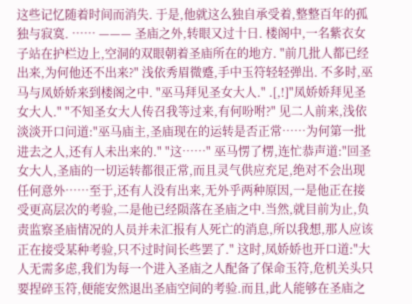这些记忆随着时间而消失. 于是,他就这么独自承受着,整整百年的孤独与寂寞. …… ——— 圣庙之外,转眼又过十日. 楼阁中,一名紫衣女子站在护栏边上,空洞的双眼朝着圣庙所在的地方. "前几批人都已经出来,为何他还不出来?" 浅依秀眉微蹙,手中玉符轻轻弹出. 不多时,巫马与凤娇娇来到楼阁之中. "巫马拜见圣女大人." .[,!]"凤娇娇拜见圣女大人." "不知圣女大人传召我等过来,有何吩咐?" 见二人前来,浅依淡淡开口问道:"巫马庙主,圣庙现在的运转是否正常……为何第一批进去之人,还有人未出来的." "这……" 巫马愣了楞,连忙恭声道:"回圣女大人,圣庙的一切运转都很正常,而且灵气供应充足,绝对不会出现任何意外……至于,还有人没有出来,无外乎两种原因,一是他正在接受更高层次的考验,二是他已经陨落在圣庙之中.当然,就目前为止,负责监察圣庙情况的人员并未汇报有人死亡的消息,所以我想,那人应该正在接受某种考验,只不过时间长些罢了." 这时,凤娇娇也开口道:"大人无需多虑,我们为每一个进入圣庙之人配备了保命玉符,危机关头只要捏碎玉符,便能安然退出圣庙空间的考验.而且,此人能够在圣庙之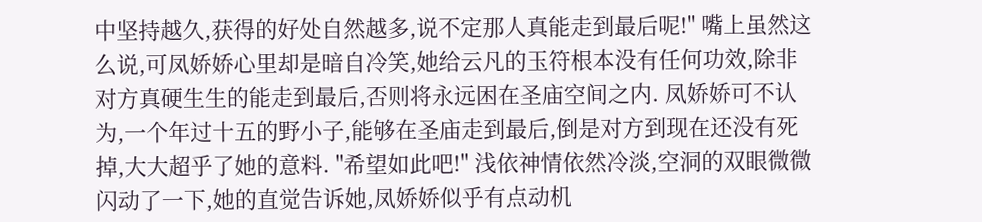中坚持越久,获得的好处自然越多,说不定那人真能走到最后呢!" 嘴上虽然这么说,可凤娇娇心里却是暗自冷笑,她给云凡的玉符根本没有任何功效,除非对方真硬生生的能走到最后,否则将永远困在圣庙空间之内. 凤娇娇可不认为,一个年过十五的野小子,能够在圣庙走到最后,倒是对方到现在还没有死掉,大大超乎了她的意料. "希望如此吧!" 浅依神情依然冷淡,空洞的双眼微微闪动了一下,她的直觉告诉她,凤娇娇似乎有点动机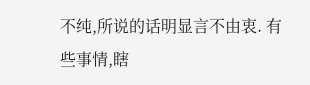不纯,所说的话明显言不由衷. 有些事情,瞎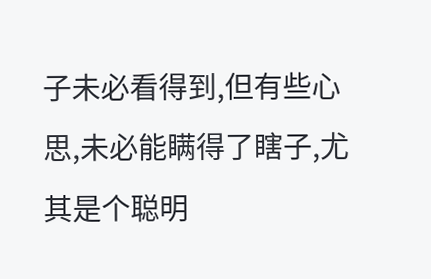子未必看得到,但有些心思,未必能瞒得了瞎子,尤其是个聪明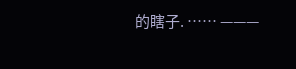的瞎子. …… ———